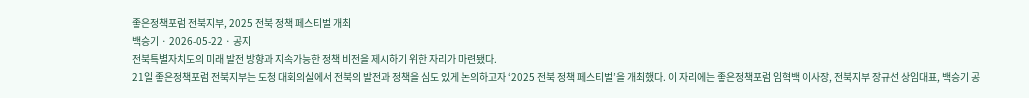좋은정책포럼 전북지부, 2025 전북 정책 페스티벌 개최
백승기 · 2026-05-22 · 공지
전북특별자치도의 미래 발전 방향과 지속가능한 정책 비전을 제시하기 위한 자리가 마련됐다.
21일 좋은정책포럼 전북지부는 도청 대회의실에서 전북의 발전과 정책을 심도 있게 논의하고자 ‘2025 전북 정책 페스티벌’을 개최했다. 이 자리에는 좋은정책포럼 임혁백 이사장, 전북지부 장규선 상임대표, 백승기 공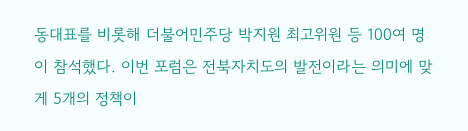동대표를 비롯해 더불어민주당 박지원 최고위원 등 100여 명이 참석했다. 이번 포럼은 전북자치도의 발전이라는 의미에 맞게 5개의 정책이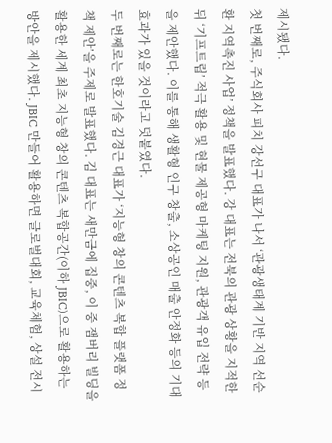제시됐다.
첫 번째로, 주식회사 피치 강선구 대표가 나서 ‘관광생태계 기반 지역 선순환 지역촉진 사업’ 정책을 발표했다. 강 대표는 전북의 관광 상황을 지적한 뒤 ‘기프트립’ 적극 활용 및 현물 제공형 마케팅 지원, 관광객 유입 전략 등을 제안했다. 이를 통해 생활형 인구 창출, 소상공인 매출 안정화 등의 기대효과가 있을 것이라고 덧붙였다.
두 번째로는 한호기술 김경근 대표가 ‘지능형 창의 콘텐츠 복합 플랫폼 정책 제안’을 주제로 발표했다. 김 대표는 새만금에 집중, 이 중 잼버리 빌딩을 활용한 세계 최초 지능형 창의 콘텐츠 복합공간(이하 JBIC)으로 활용하는 방안을 제시했다. JBIC 만들어 활용하면 글로벌대회, 교육체험, 상설 전시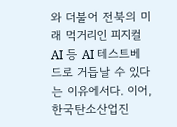와 더불어 전북의 미래 먹거리인 피지컬 AI 등 AI 테스트베드로 거듭날 수 있다는 이유에서다. 이어, 한국탄소산업진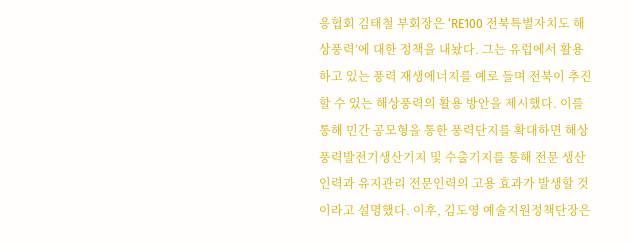응협회 김태철 부회장은 ‘RE100 전북특별자치도 해상풍력’에 대한 정책을 내놨다. 그는 유럽에서 활용하고 있는 풍력 재생에너지를 예로 들며 전북이 추진할 수 있는 해상풍력의 활용 방안을 제시했다. 이를 통해 민간 공모형을 통한 풍력단지를 확대하면 해상풍력발전기생산기지 및 수출기지를 통해 전문 생산인력과 유지관리 전문인력의 고용 효과가 발생할 것이라고 설명했다. 이후, 김도영 예술지원정책단장은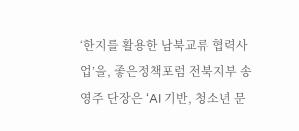‘한지를 활용한 남북교류 협력사업’을, 좋은정책포럼 전북지부 송영주 단장은 ‘AI 기반, 청소년 문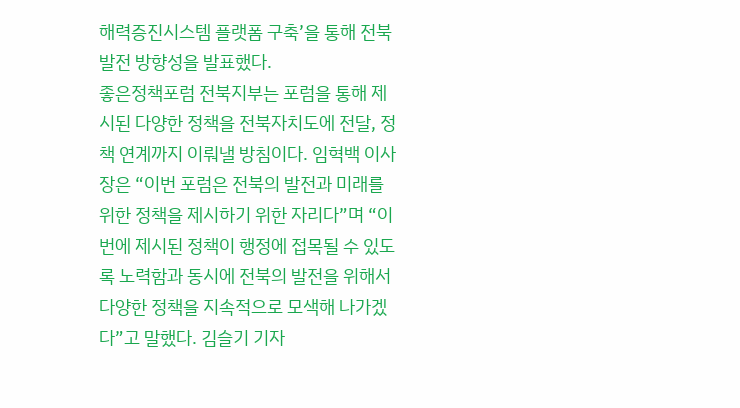해력증진시스템 플랫폼 구축’을 통해 전북발전 방향성을 발표했다.
좋은정책포럼 전북지부는 포럼을 통해 제시된 다양한 정책을 전북자치도에 전달, 정책 연계까지 이뤄낼 방침이다. 임혁백 이사장은 “이번 포럼은 전북의 발전과 미래를 위한 정책을 제시하기 위한 자리다”며 “이번에 제시된 정책이 행정에 접목될 수 있도록 노력함과 동시에 전북의 발전을 위해서 다양한 정책을 지속적으로 모색해 나가겠다”고 말했다. 김슬기 기자